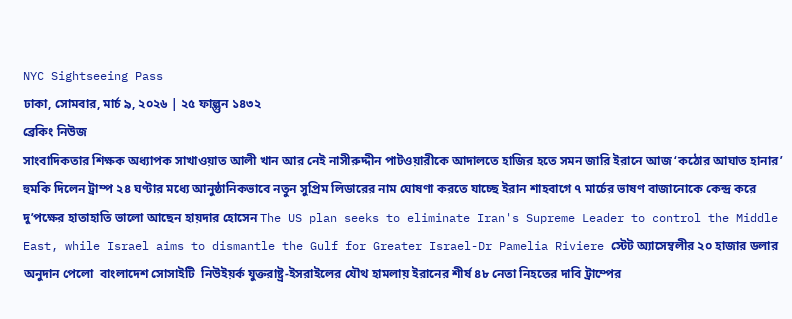NYC Sightseeing Pass
ঢাকা, সোমবার, মার্চ ৯, ২০২৬ | ২৫ ফাল্গুন ১৪৩২
ব্রেকিং নিউজ
সাংবাদিকতার শিক্ষক অধ্যাপক সাখাওয়াত আলী খান আর নেই নাসীরুদ্দীন পাটওয়ারীকে আদালতে হাজির হতে সমন জারি ইরানে আজ ‘কঠোর আঘাত হানার’ হুমকি দিলেন ট্রাম্প ২৪ ঘণ্টার মধ্যে আনুষ্ঠানিকভাবে নতুন সুপ্রিম লিডারের নাম ঘোষণা করতে যাচ্ছে ইরান শাহবাগে ৭ মার্চের ভাষণ বাজানোকে কেন্দ্র করে দু’পক্ষের হাতাহাতি ভালো আছেন হায়দার হোসেন The US plan seeks to eliminate Iran's Supreme Leader to control the Middle East, while Israel aims to dismantle the Gulf for Greater Israel-Dr Pamelia Riviere স্টেট অ্যাসেম্বলীর ২০ হাজার ডলার অনুদান পেলো  বাংলাদেশ সোসাইটি  নিউইয়র্ক যুক্তরাষ্ট্র-ইসরাইলের যৌথ হামলায় ইরানের শীর্ষ ৪৮ নেতা নিহতের দাবি ট্রাম্পের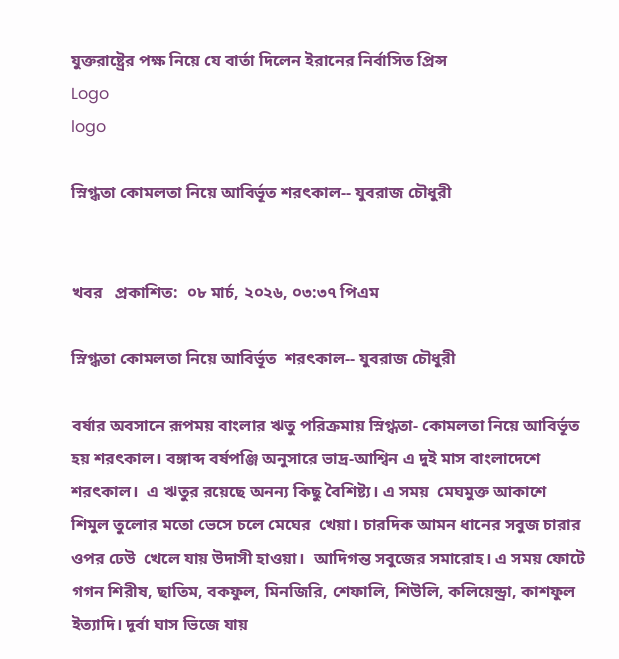যুক্তরাষ্ট্রের পক্ষ নিয়ে যে বার্তা দিলেন ইরানের নির্বাসিত প্রিন্স
Logo
logo

স্নিগ্ধতা কোমলতা নিয়ে আবির্ভূত শরৎকাল-- যুবরাজ চৌধুরী


খবর   প্রকাশিত:  ০৮ মার্চ, ২০২৬, ০৩:৩৭ পিএম

স্নিগ্ধতা কোমলতা নিয়ে আবির্ভূত  শরৎকাল-- যুবরাজ চৌধুরী

বর্ষার অবসানে রূপময় বাংলার ঋতু পরিক্রমায় স্নিগ্ধতা- কোমলতা নিয়ে আবির্ভূত হয় শরৎকাল। বঙ্গাব্দ বর্ষপঞ্জি অনুসারে ভাদ্র-আশ্বিন এ দুই মাস বাংলাদেশে শরৎকাল।  এ ঋতুর রয়েছে অনন্য কিছু বৈশিষ্ট্য। এ সময়  মেঘমুক্ত আকাশে শিমুল তুলোর মতো ভেসে চলে মেঘের  খেয়া। চারদিক আমন ধানের সবুজ চারার ওপর ঢেউ  খেলে যায় উদাসী হাওয়া।  আদিগন্ত সবুজের সমারোহ। এ সময় ফোটে গগন শিরীষ, ছাতিম, বকফুল, মিনজিরি, শেফালি, শিউলি, কলিয়েন্ড্রা, কাশফুল ইত্যাদি। দূর্বা ঘাস ভিজে যায়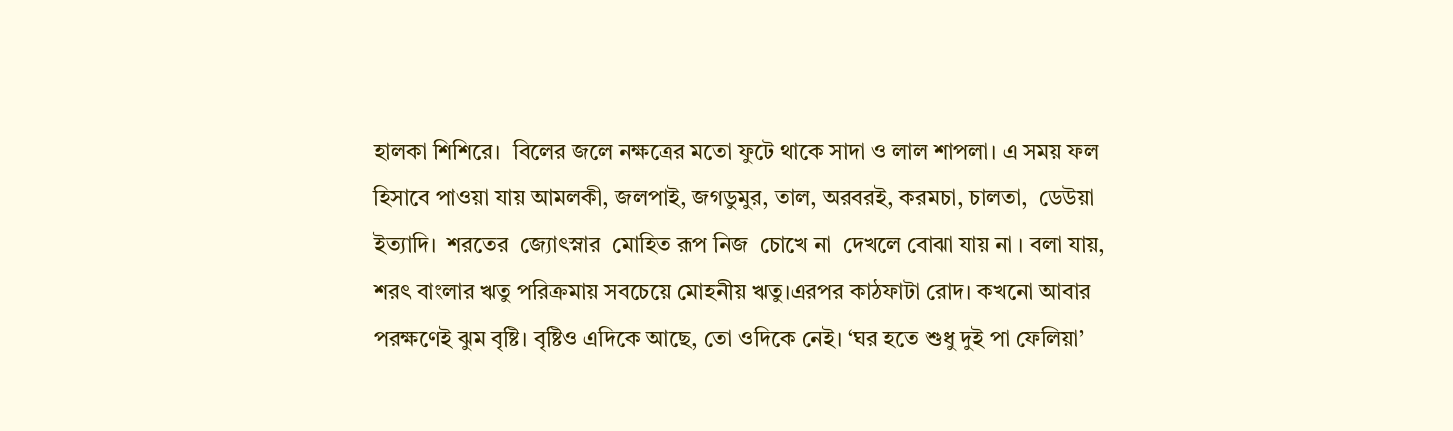হালকা শিশিরে।  বিলের জলে নক্ষত্রের মতো ফুটে থাকে সাদা ও লাল শাপলা। এ সময় ফল হিসাবে পাওয়া যায় আমলকী, জলপাই, জগডুমুর, তাল, অরবরই, করমচা, চালতা,  ডেউয়া ইত্যাদি।  শরতের  জ্যোৎস্নার  মোহিত রূপ নিজ  চোখে না  দেখলে বোঝা যায় না । বলা যায়, শরৎ বাংলার ঋতু পরিক্রমায় সবচেয়ে মোহনীয় ঋতু।এরপর কাঠফাটা রোদ। কখনো আবার পরক্ষণেই ঝুম বৃষ্টি। বৃষ্টিও এদিকে আছে, তো ওদিকে নেই। ‘ঘর হতে শুধু দুই পা ফেলিয়া’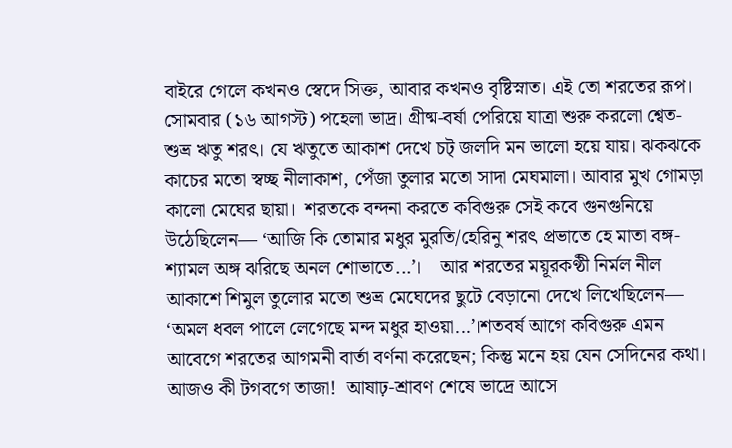বাইরে গেলে কখনও স্বেদে সিক্ত, আবার কখনও বৃষ্টিস্নাত। এই তো শরতের রূপ। সোমবার (১৬ আগস্ট) পহেলা ভাদ্র। গ্রীষ্ম-বর্ষা পেরিয়ে যাত্রা শুরু করলো শ্বেত-শুভ্র ঋতু শরৎ। যে ঋতুতে আকাশ দেখে চট্ জলদি মন ভালো হয়ে যায়। ঝকঝকে কাচের মতো স্বচ্ছ নীলাকাশ, পেঁজা তুলার মতো সাদা মেঘমালা। আবার মুখ গোমড়া কালো মেঘের ছায়া।  শরতকে বন্দনা করতে কবিগুরু সেই কবে গুনগুনিয়ে উঠেছিলেন— ‘আজি কি তোমার মধুর মুরতি/হেরিনু শরৎ প্রভাতে হে মাতা বঙ্গ-শ্যামল অঙ্গ ঝরিছে অনল শোভাতে...’।    আর শরতের ময়ূরকণ্ঠী নির্মল নীল আকাশে শিমুল তুলোর মতো শুভ্র মেঘেদের ছুটে বেড়ানো দেখে লিখেছিলেন— ‘অমল ধবল পালে লেগেছে মন্দ মধুর হাওয়া...’।শতবর্ষ আগে কবিগুরু এমন আবেগে শরতের আগমনী বার্তা বর্ণনা করেছেন; কিন্তু মনে হয় যেন সেদিনের কথা। আজও কী টগবগে তাজা!  আষাঢ়-শ্রাবণ শেষে ভাদ্রে আসে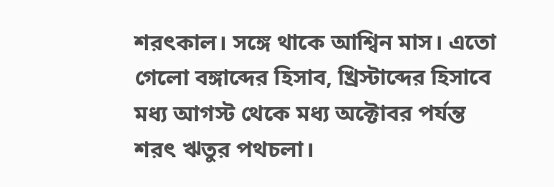শরৎকাল। সঙ্গে থাকে আশ্বিন মাস। এতো গেলো বঙ্গাব্দের হিসাব, খ্রিস্টাব্দের হিসাবে মধ্য আগস্ট থেকে মধ্য অক্টোবর পর্যন্ত শরৎ ঋতুর পথচলা।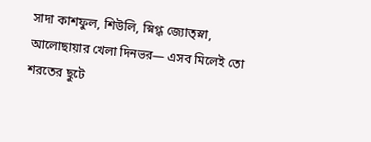সাদা কাশফুল, শিউলি, স্নিগ্ধ জ্যোত্স্না, আলোছায়ার খেলা দিনভর— এসব মিলেই তো শরতের ছুটে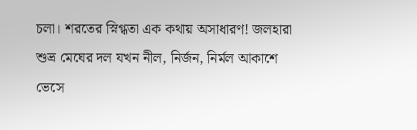চলা। শরতের স্নিগ্ধতা এক কথায় অসাধারণ! জলহারা শুভ্র মেঘের দল যখন নীল, নির্জন, নির্মল আকাশে ভেসে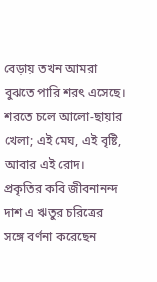বেড়ায় তখন আমরা বুঝতে পারি শরৎ এসেছে। শরতে চলে আলো-ছায়ার খেলা; এই মেঘ, এই বৃষ্টি, আবার এই রোদ।  প্রকৃতির কবি জীবনানন্দ দাশ এ ঋতুর চরিত্রের সঙ্গে বর্ণনা করেছেন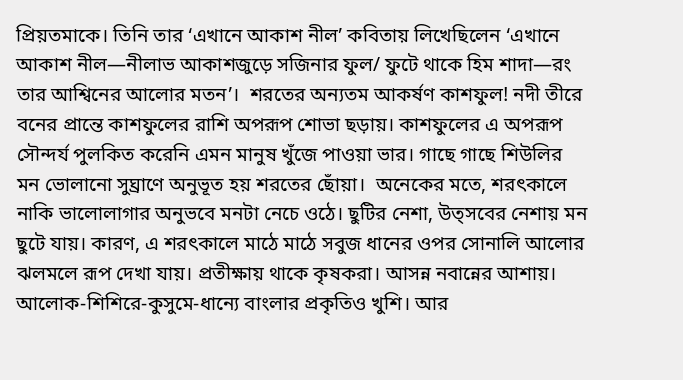প্রিয়তমাকে। তিনি তার ‘এখানে আকাশ নীল’ কবিতায় লিখেছিলেন ‘এখানে আকাশ নীল—নীলাভ আকাশজুড়ে সজিনার ফুল/ ফুটে থাকে হিম শাদা—রং তার আশ্বিনের আলোর মতন’।  শরতের অন্যতম আকর্ষণ কাশফুল! নদী তীরে বনের প্রান্তে কাশফুলের রাশি অপরূপ শোভা ছড়ায়। কাশফুলের এ অপরূপ সৌন্দর্য পুলকিত করেনি এমন মানুষ খুঁজে পাওয়া ভার। গাছে গাছে শিউলির মন ভোলানো সুঘ্রাণে অনুভূত হয় শরতের ছোঁয়া।  অনেকের মতে, শরৎকালে নাকি ভালোলাগার অনুভবে মনটা নেচে ওঠে। ছুটির নেশা, উত্সবের নেশায় মন ছুটে যায়। কারণ, এ শরৎকালে মাঠে মাঠে সবুজ ধানের ওপর সোনালি আলোর ঝলমলে রূপ দেখা যায়। প্রতীক্ষায় থাকে কৃষকরা। আসন্ন নবান্নের আশায়।  আলোক-শিশিরে-কুসুমে-ধান্যে বাংলার প্রকৃতিও খুশি। আর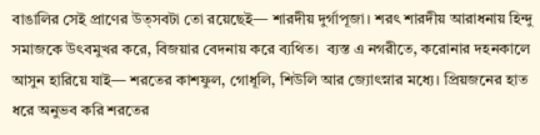বাঙালির সেই প্রাণের উত্সবটা তো রয়েছেই— শারদীয় দুর্গাপূজা। শরৎ শারদীয় আরাধনায় হিন্দু সমাজকে উৎবমুখর করে, বিজয়ার বেদনায় করে ব্যথিত।  ব্যস্ত এ নগরীতে, করোনার দহনকালে আসুন হারিয়ে যাই— শরতের কাশফুল, গোধূলি, শিউলি আর জ্যোৎস্নার মধ্যে। প্রিয়জনের হাত ধরে অনুভব করি শরতের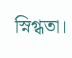স্নিগ্ধতা।